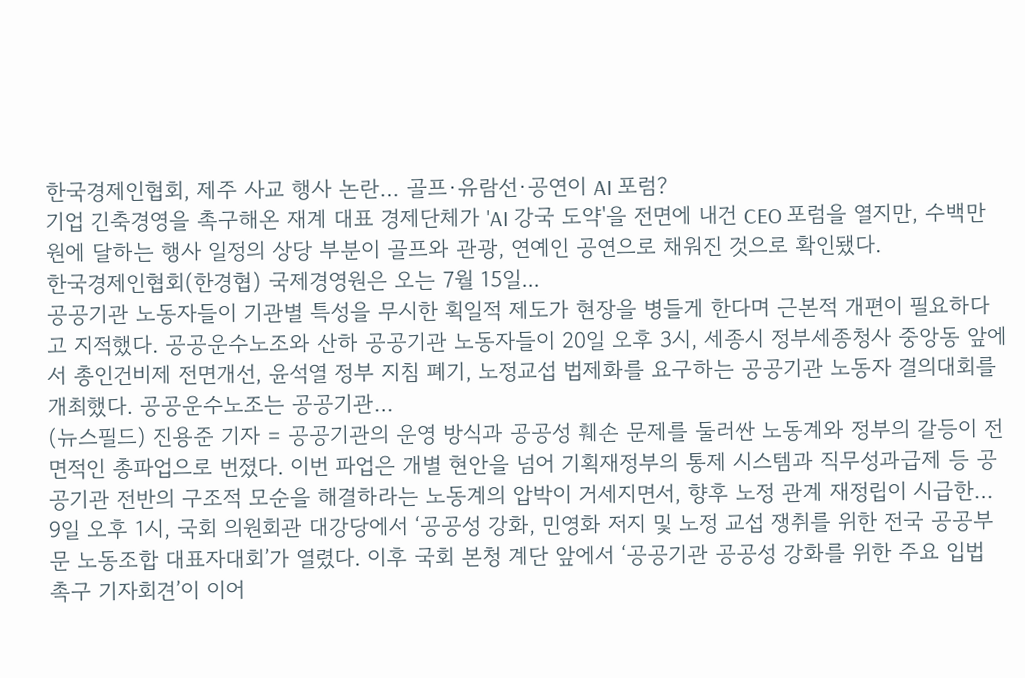한국경제인협회, 제주 사교 행사 논란… 골프·유람선·공연이 AI 포럼?
기업 긴축경영을 촉구해온 재계 대표 경제단체가 'AI 강국 도약'을 전면에 내건 CEO 포럼을 열지만, 수백만 원에 달하는 행사 일정의 상당 부분이 골프와 관광, 연예인 공연으로 채워진 것으로 확인됐다.
한국경제인협회(한경협) 국제경영원은 오는 7월 15일...
공공기관 노동자들이 기관별 특성을 무시한 획일적 제도가 현장을 병들게 한다며 근본적 개편이 필요하다고 지적했다. 공공운수노조와 산하 공공기관 노동자들이 20일 오후 3시, 세종시 정부세종청사 중앙동 앞에서 총인건비제 전면개선, 윤석열 정부 지침 폐기, 노정교섭 법제화를 요구하는 공공기관 노동자 결의대회를 개최했다. 공공운수노조는 공공기관…
(뉴스필드) 진용준 기자 = 공공기관의 운영 방식과 공공성 훼손 문제를 둘러싼 노동계와 정부의 갈등이 전면적인 총파업으로 번졌다. 이번 파업은 개별 현안을 넘어 기획재정부의 통제 시스템과 직무성과급제 등 공공기관 전반의 구조적 모순을 해결하라는 노동계의 압박이 거세지면서, 향후 노정 관계 재정립이 시급한…
9일 오후 1시, 국회 의원회관 대강당에서 ‘공공성 강화, 민영화 저지 및 노정 교섭 쟁취를 위한 전국 공공부문 노동조합 대표자대회’가 열렸다. 이후 국회 본청 계단 앞에서 ‘공공기관 공공성 강화를 위한 주요 입법 촉구 기자회견’이 이어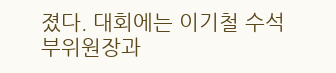졌다. 대회에는 이기철 수석부위원장과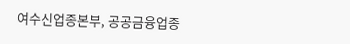여수신업종본부, 공공금융업종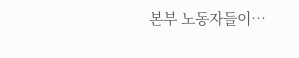본부 노동자들이…